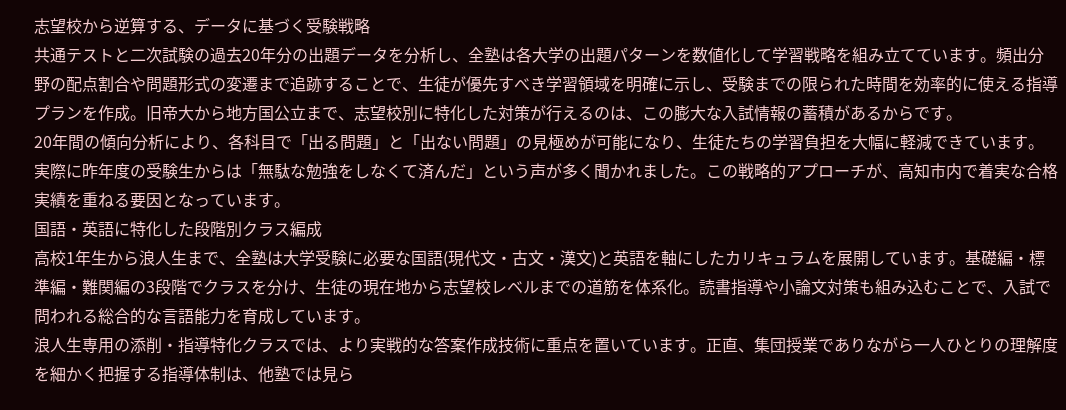志望校から逆算する、データに基づく受験戦略
共通テストと二次試験の過去20年分の出題データを分析し、全塾は各大学の出題パターンを数値化して学習戦略を組み立てています。頻出分野の配点割合や問題形式の変遷まで追跡することで、生徒が優先すべき学習領域を明確に示し、受験までの限られた時間を効率的に使える指導プランを作成。旧帝大から地方国公立まで、志望校別に特化した対策が行えるのは、この膨大な入試情報の蓄積があるからです。
20年間の傾向分析により、各科目で「出る問題」と「出ない問題」の見極めが可能になり、生徒たちの学習負担を大幅に軽減できています。実際に昨年度の受験生からは「無駄な勉強をしなくて済んだ」という声が多く聞かれました。この戦略的アプローチが、高知市内で着実な合格実績を重ねる要因となっています。
国語・英語に特化した段階別クラス編成
高校1年生から浪人生まで、全塾は大学受験に必要な国語(現代文・古文・漢文)と英語を軸にしたカリキュラムを展開しています。基礎編・標準編・難関編の3段階でクラスを分け、生徒の現在地から志望校レベルまでの道筋を体系化。読書指導や小論文対策も組み込むことで、入試で問われる総合的な言語能力を育成しています。
浪人生専用の添削・指導特化クラスでは、より実戦的な答案作成技術に重点を置いています。正直、集団授業でありながら一人ひとりの理解度を細かく把握する指導体制は、他塾では見ら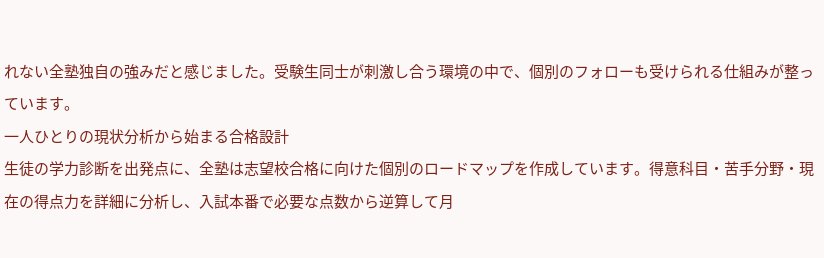れない全塾独自の強みだと感じました。受験生同士が刺激し合う環境の中で、個別のフォローも受けられる仕組みが整っています。
一人ひとりの現状分析から始まる合格設計
生徒の学力診断を出発点に、全塾は志望校合格に向けた個別のロードマップを作成しています。得意科目・苦手分野・現在の得点力を詳細に分析し、入試本番で必要な点数から逆算して月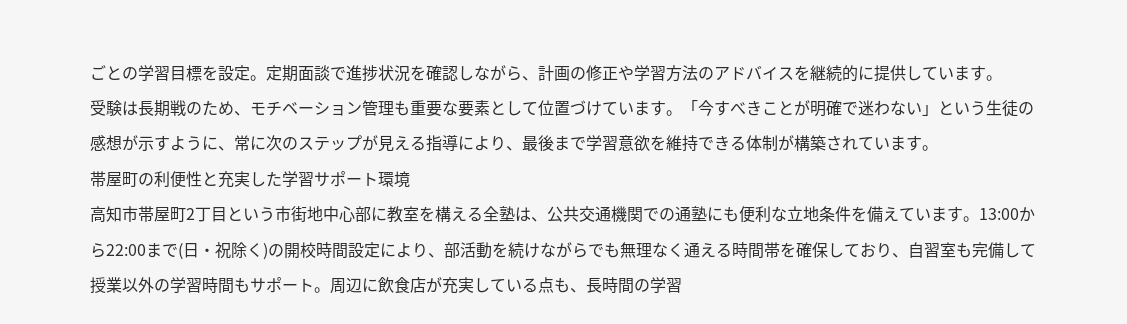ごとの学習目標を設定。定期面談で進捗状況を確認しながら、計画の修正や学習方法のアドバイスを継続的に提供しています。
受験は長期戦のため、モチベーション管理も重要な要素として位置づけています。「今すべきことが明確で迷わない」という生徒の感想が示すように、常に次のステップが見える指導により、最後まで学習意欲を維持できる体制が構築されています。
帯屋町の利便性と充実した学習サポート環境
高知市帯屋町2丁目という市街地中心部に教室を構える全塾は、公共交通機関での通塾にも便利な立地条件を備えています。13:00から22:00まで(日・祝除く)の開校時間設定により、部活動を続けながらでも無理なく通える時間帯を確保しており、自習室も完備して授業以外の学習時間もサポート。周辺に飲食店が充実している点も、長時間の学習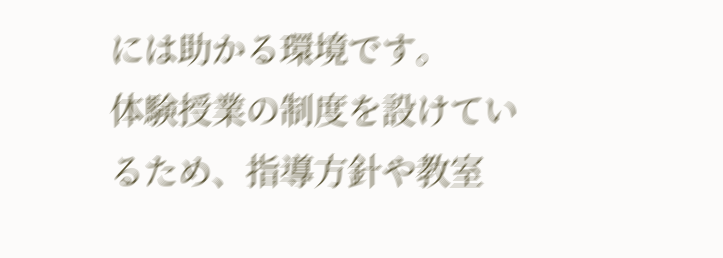には助かる環境です。
体験授業の制度を設けているため、指導方針や教室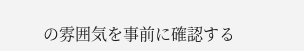の雰囲気を事前に確認する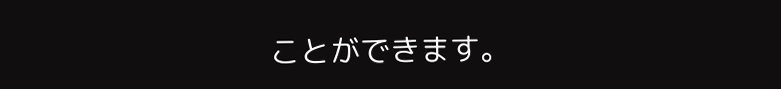ことができます。